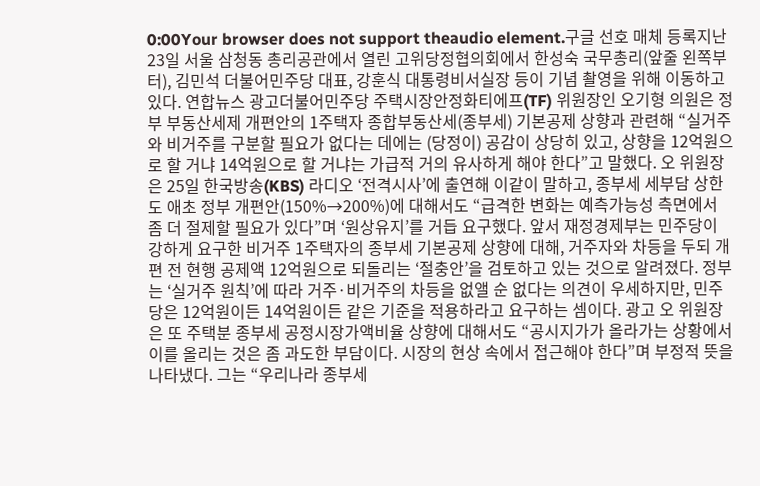0:00Your browser does not support theaudio element.구글 선호 매체 등록지난 23일 서울 삼청동 총리공관에서 열린 고위당정협의회에서 한성숙 국무총리(앞줄 왼쪽부터), 김민석 더불어민주당 대표, 강훈식 대통령비서실장 등이 기념 촬영을 위해 이동하고 있다. 연합뉴스 광고더불어민주당 주택시장안정화티에프(TF) 위원장인 오기형 의원은 정부 부동산세제 개편안의 1주택자 종합부동산세(종부세) 기본공제 상향과 관련해 “실거주와 비거주를 구분할 필요가 없다는 데에는 (당정이) 공감이 상당히 있고, 상향을 12억원으로 할 거냐 14억원으로 할 거냐는 가급적 거의 유사하게 해야 한다”고 말했다. 오 위원장은 25일 한국방송(KBS) 라디오 ‘전격시사’에 출연해 이같이 말하고, 종부세 세부담 상한도 애초 정부 개편안(150%→200%)에 대해서도 “급격한 변화는 예측가능성 측면에서 좀 더 절제할 필요가 있다”며 ‘원상유지’를 거듭 요구했다. 앞서 재정경제부는 민주당이 강하게 요구한 비거주 1주택자의 종부세 기본공제 상향에 대해, 거주자와 차등을 두되 개편 전 현행 공제액 12억원으로 되돌리는 ‘절충안’을 검토하고 있는 것으로 알려졌다. 정부는 ‘실거주 원칙’에 따라 거주·비거주의 차등을 없앨 순 없다는 의견이 우세하지만, 민주당은 12억원이든 14억원이든 같은 기준을 적용하라고 요구하는 셈이다. 광고 오 위원장은 또 주택분 종부세 공정시장가액비율 상향에 대해서도 “공시지가가 올라가는 상황에서 이를 올리는 것은 좀 과도한 부담이다. 시장의 현상 속에서 접근해야 한다”며 부정적 뜻을 나타냈다. 그는 “우리나라 종부세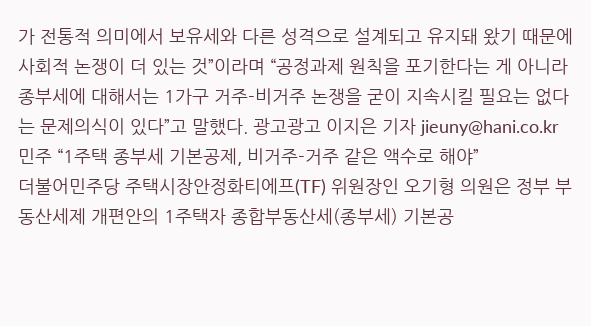가 전통적 의미에서 보유세와 다른 성격으로 설계되고 유지돼 왔기 때문에 사회적 논쟁이 더 있는 것”이라며 “공정과제 원칙을 포기한다는 게 아니라 종부세에 대해서는 1가구 거주-비거주 논쟁을 굳이 지속시킬 필요는 없다는 문제의식이 있다”고 말했다. 광고광고 이지은 기자 jieuny@hani.co.kr
민주 “1주택 종부세 기본공제, 비거주-거주 같은 액수로 해야”
더불어민주당 주택시장안정화티에프(TF) 위원장인 오기형 의원은 정부 부동산세제 개편안의 1주택자 종합부동산세(종부세) 기본공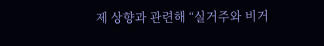제 상향과 관련해 “실거주와 비거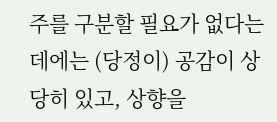주를 구분할 필요가 없다는 데에는 (당정이) 공감이 상당히 있고, 상향을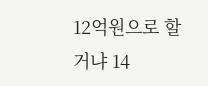12억원으로 할 거냐 14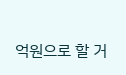억원으로 할 거